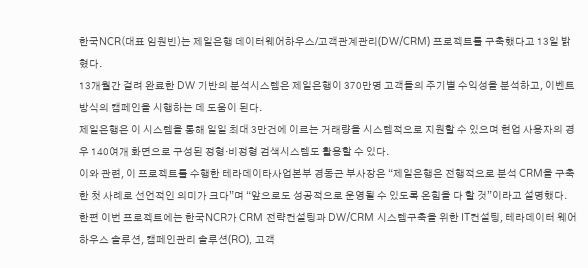한국NCR(대표 임원빈)는 제일은행 데이터웨어하우스/고객관계관리(DW/CRM) 프로젝트를 구축했다고 13일 밝혔다.
13개월간 걸려 완료한 DW 기반의 분석시스템은 제일은행이 370만명 고객들의 주기별 수익성을 분석하고, 이벤트 방식의 캠페인을 시행하는 데 도움이 된다.
제일은행은 이 시스템을 통해 일일 최대 3만건에 이르는 거래량을 시스템적으로 지원할 수 있으며 현업 사용자의 경우 140여개 화면으로 구성된 정형·비정형 검색시스템도 활용할 수 있다.
이와 관련, 이 프로젝트를 수행한 테라데이타사업본부 경동근 부사장은 “제일은행은 전행적으로 분석 CRM을 구축한 첫 사례로 선언적인 의미가 크다”며 “앞으로도 성공적으로 운영될 수 있도록 온힘을 다 할 것”이라고 설명했다.
한편 이번 프로젝트에는 한국NCR가 CRM 전략컨설팅과 DW/CRM 시스템구축을 위한 IT컨설팅, 테라데이터 웨어하우스 솔루션, 캠페인관리 솔루션(RO), 고객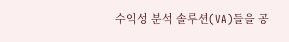수익성 분석 솔루션(VA)들을 공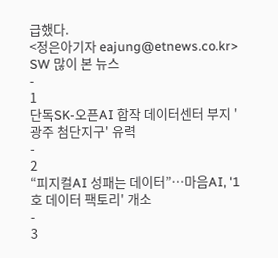급했다.
<정은아기자 eajung@etnews.co.kr>
SW 많이 본 뉴스
-
1
단독SK-오픈AI 합작 데이터센터 부지 '광주 첨단지구' 유력
-
2
“피지컬AI 성패는 데이터”…마음AI, '1호 데이터 팩토리' 개소
-
3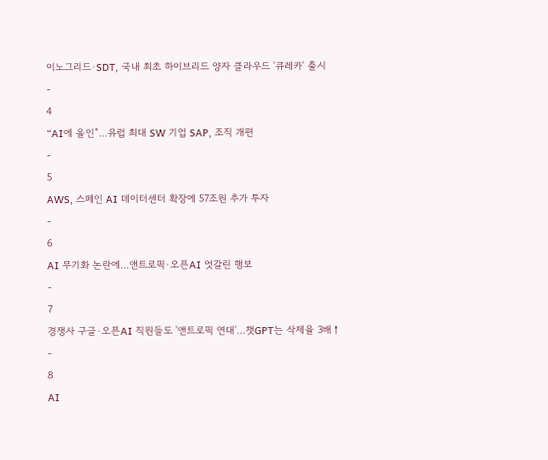이노그리드·SDT, 국내 최초 하이브리드 양자 클라우드 '큐레카' 출시
-
4
“AI에 올인”…유럽 최대 SW 기업 SAP, 조직 개편
-
5
AWS, 스페인 AI 데이터센터 확장에 57조원 추가 투자
-
6
AI 무기화 논란에…앤트로픽·오픈AI 엇갈린 행보
-
7
경쟁사 구글·오픈AI 직원들도 '앤트로픽 연대'…챗GPT는 삭제율 3배↑
-
8
AI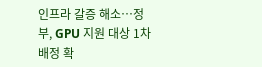인프라 갈증 해소…정부, GPU 지원 대상 1차 배정 확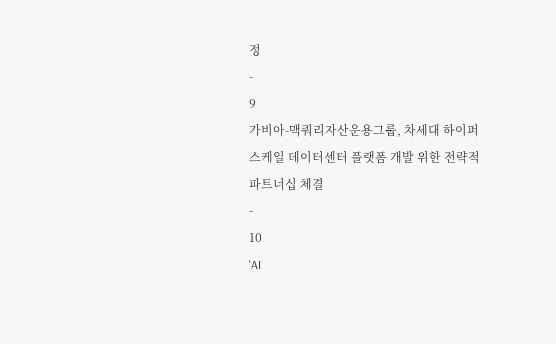정
-
9
가비아-맥쿼리자산운용그룹, 차세대 하이퍼스케일 데이터센터 플랫폼 개발 위한 전략적 파트너십 체결
-
10
'AI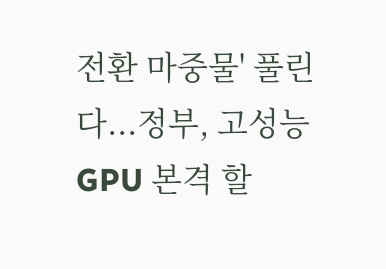전환 마중물' 풀린다...정부, 고성능 GPU 본격 할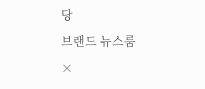당
브랜드 뉴스룸
×